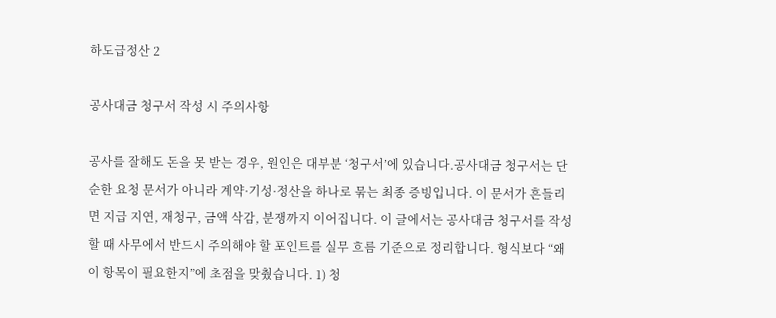하도급정산 2

공사대금 청구서 작성 시 주의사항

공사를 잘해도 돈을 못 받는 경우, 원인은 대부분 ‘청구서’에 있습니다.공사대금 청구서는 단순한 요청 문서가 아니라 계약·기성·정산을 하나로 묶는 최종 증빙입니다. 이 문서가 흔들리면 지급 지연, 재청구, 금액 삭감, 분쟁까지 이어집니다. 이 글에서는 공사대금 청구서를 작성할 때 사무에서 반드시 주의해야 할 포인트를 실무 흐름 기준으로 정리합니다. 형식보다 “왜 이 항목이 필요한지”에 초점을 맞췄습니다. 1) 청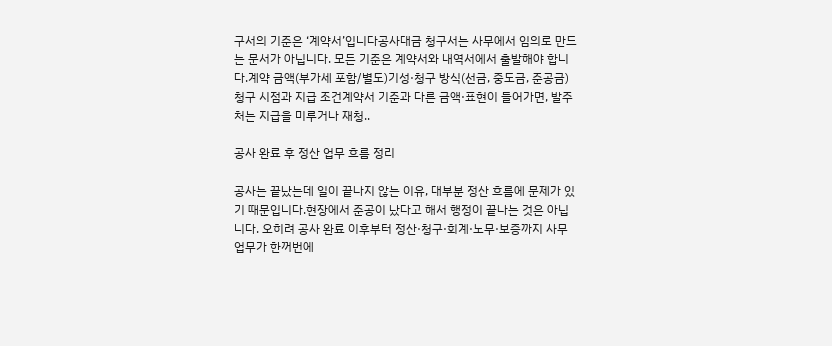구서의 기준은 ‘계약서’입니다공사대금 청구서는 사무에서 임의로 만드는 문서가 아닙니다. 모든 기준은 계약서와 내역서에서 출발해야 합니다.계약 금액(부가세 포함/별도)기성·청구 방식(선금, 중도금, 준공금)청구 시점과 지급 조건계약서 기준과 다른 금액·표현이 들어가면, 발주처는 지급을 미루거나 재청..

공사 완료 후 정산 업무 흐름 정리

공사는 끝났는데 일이 끝나지 않는 이유, 대부분 정산 흐름에 문제가 있기 때문입니다.현장에서 준공이 났다고 해서 행정이 끝나는 것은 아닙니다. 오히려 공사 완료 이후부터 정산·청구·회계·노무·보증까지 사무 업무가 한꺼번에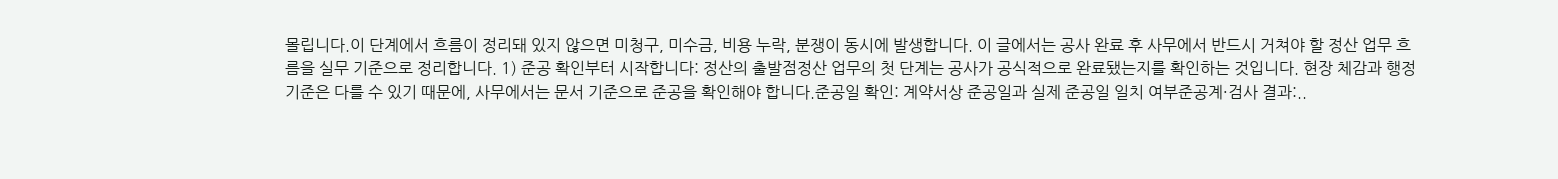몰립니다.이 단계에서 흐름이 정리돼 있지 않으면 미청구, 미수금, 비용 누락, 분쟁이 동시에 발생합니다. 이 글에서는 공사 완료 후 사무에서 반드시 거쳐야 할 정산 업무 흐름을 실무 기준으로 정리합니다. 1) 준공 확인부터 시작합니다: 정산의 출발점정산 업무의 첫 단계는 공사가 공식적으로 완료됐는지를 확인하는 것입니다. 현장 체감과 행정 기준은 다를 수 있기 때문에, 사무에서는 문서 기준으로 준공을 확인해야 합니다.준공일 확인: 계약서상 준공일과 실제 준공일 일치 여부준공계·검사 결과:..